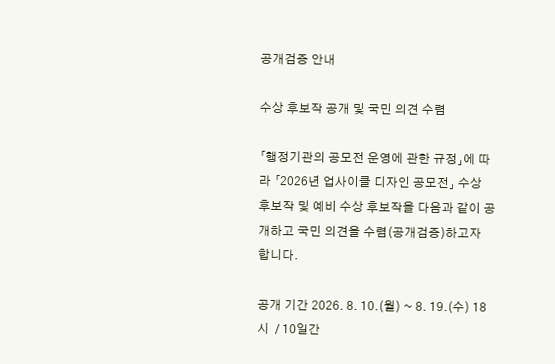공개검증 안내

수상 후보작 공개 및 국민 의견 수렴

「행정기관의 공모전 운영에 관한 규정」에 따라 「2026년 업사이클 디자인 공모전」 수상 후보작 및 예비 수상 후보작을 다음과 같이 공개하고 국민 의견을 수렴(공개검증)하고자 합니다.

공개 기간 2026. 8. 10.(월) ~ 8. 19.(수) 18시  / 10일간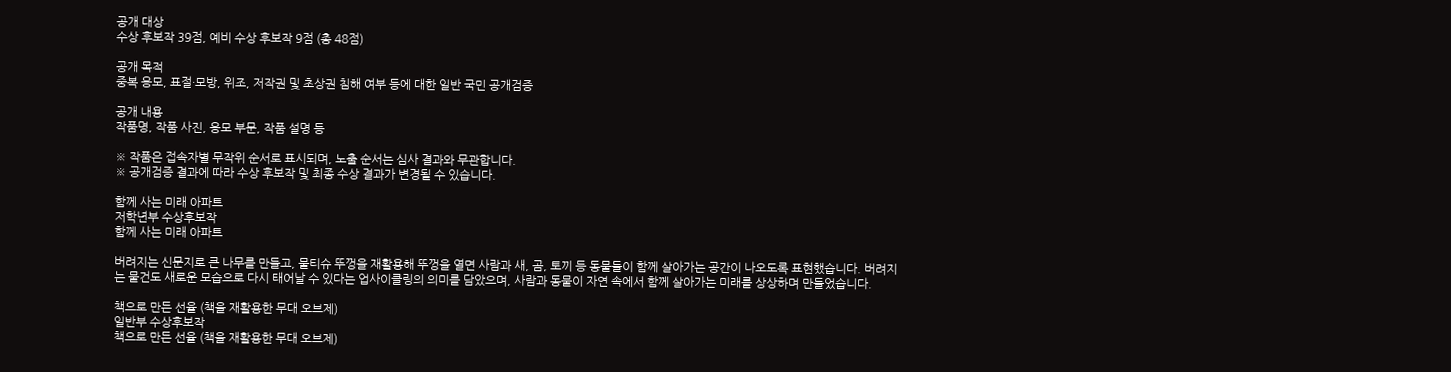공개 대상
수상 후보작 39점, 예비 수상 후보작 9점 (총 48점)

공개 목적
중복 응모, 표절·모방, 위조, 저작권 및 초상권 침해 여부 등에 대한 일반 국민 공개검증

공개 내용
작품명, 작품 사진, 응모 부문, 작품 설명 등

※ 작품은 접속자별 무작위 순서로 표시되며, 노출 순서는 심사 결과와 무관합니다.
※ 공개검증 결과에 따라 수상 후보작 및 최종 수상 결과가 변경될 수 있습니다.

함께 사는 미래 아파트
저학년부 수상후보작
함께 사는 미래 아파트

버려지는 신문지로 큰 나무를 만들고, 물티슈 뚜껑을 재활용해 뚜껑을 열면 사람과 새, 곰, 토끼 등 동물들이 함께 살아가는 공간이 나오도록 표현했습니다. 버려지는 물건도 새로운 모습으로 다시 태어날 수 있다는 업사이클링의 의미를 담았으며, 사람과 동물이 자연 속에서 함께 살아가는 미래를 상상하며 만들었습니다.

책으로 만든 선율 (책을 재활용한 무대 오브제)
일반부 수상후보작
책으로 만든 선율 (책을 재활용한 무대 오브제)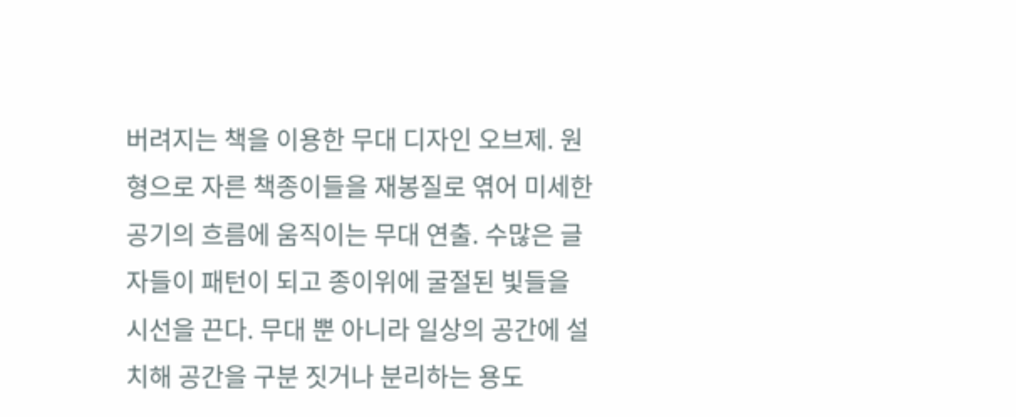버려지는 책을 이용한 무대 디자인 오브제. 원형으로 자른 책종이들을 재봉질로 엮어 미세한 공기의 흐름에 움직이는 무대 연출. 수많은 글자들이 패턴이 되고 종이위에 굴절된 빛들을 시선을 끈다. 무대 뿐 아니라 일상의 공간에 설치해 공간을 구분 짓거나 분리하는 용도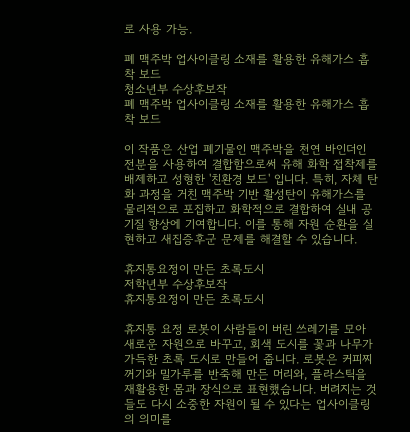로 사용 가능.

폐 맥주박 업사이클링 소재를 활용한 유해가스 흡착 보드
청소년부 수상후보작
폐 맥주박 업사이클링 소재를 활용한 유해가스 흡착 보드

이 작품은 산업 폐기물인 맥주박을 천연 바인더인 전분을 사용하여 결합함으로써 유해 화학 접착제를 배제하고 성형한 '친환경 보드' 입니다. 특히, 자체 탄화 과정을 거친 맥주박 기반 활성탄이 유해가스를 물리적으로 포집하고 화학적으로 결합하여 실내 공기질 향상에 기여합니다. 이를 통해 자원 순환을 실현하고 새집증후군 문제를 해결할 수 있습니다.

휴지통요정이 만든 초록도시
저학년부 수상후보작
휴지통요정이 만든 초록도시

휴지통 요정 로봇이 사람들이 버린 쓰레기를 모아 새로운 자원으로 바꾸고, 회색 도시를 꽃과 나무가 가득한 초록 도시로 만들어 줍니다. 로봇은 커피찌꺼기와 밀가루를 반죽해 만든 머리와, 플라스틱을 재활용한 몸과 장식으로 표현했습니다. 버려지는 것들도 다시 소중한 자원이 될 수 있다는 업사이클링의 의미를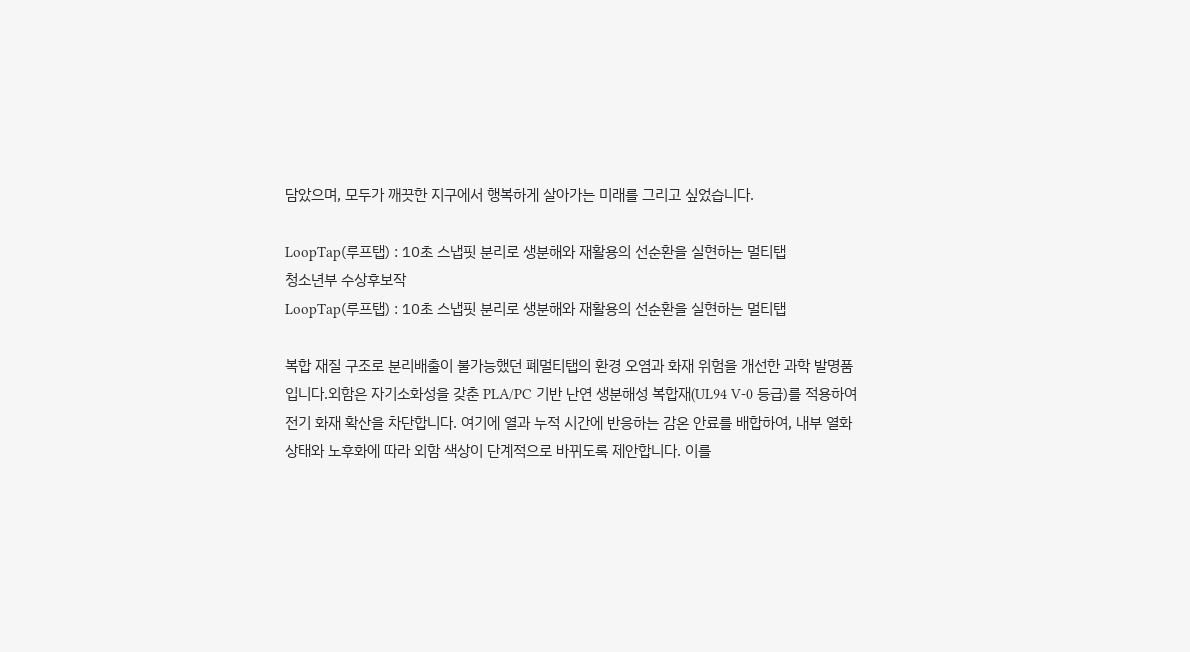담았으며, 모두가 깨끗한 지구에서 행복하게 살아가는 미래를 그리고 싶었습니다.

LoopTap(루프탭) : 10초 스냅핏 분리로 생분해와 재활용의 선순환을 실현하는 멀티탭
청소년부 수상후보작
LoopTap(루프탭) : 10초 스냅핏 분리로 생분해와 재활용의 선순환을 실현하는 멀티탭

복합 재질 구조로 분리배출이 불가능했던 폐멀티탭의 환경 오염과 화재 위험을 개선한 과학 발명품입니다.외함은 자기소화성을 갖춘 PLA/PC 기반 난연 생분해성 복합재(UL94 V-0 등급)를 적용하여 전기 화재 확산을 차단합니다. 여기에 열과 누적 시간에 반응하는 감온 안료를 배합하여, 내부 열화 상태와 노후화에 따라 외함 색상이 단계적으로 바뀌도록 제안합니다. 이를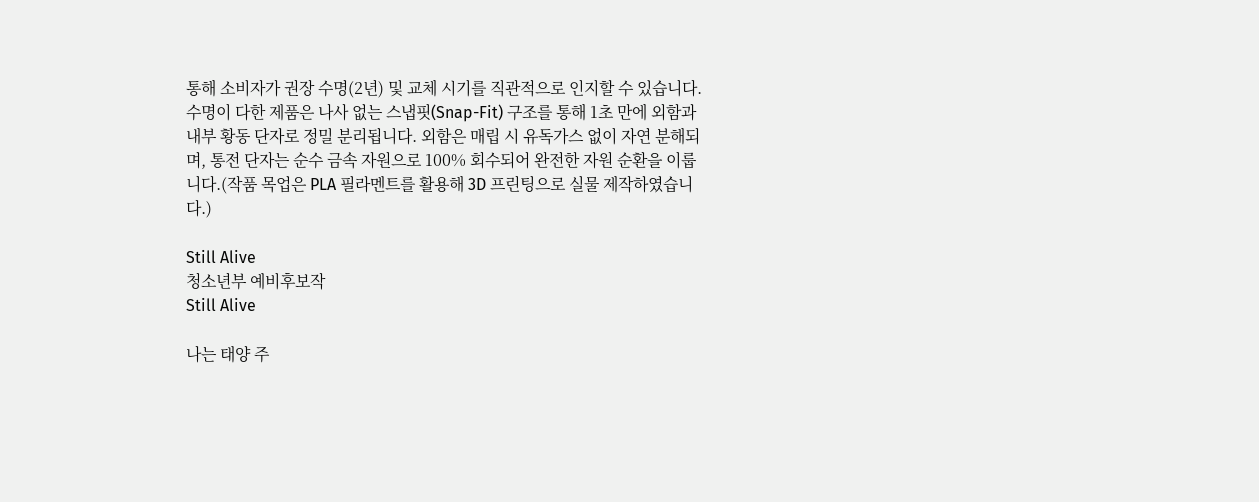통해 소비자가 권장 수명(2년) 및 교체 시기를 직관적으로 인지할 수 있습니다.수명이 다한 제품은 나사 없는 스냅핏(Snap-Fit) 구조를 통해 1초 만에 외함과 내부 황동 단자로 정밀 분리됩니다. 외함은 매립 시 유독가스 없이 자연 분해되며, 통전 단자는 순수 금속 자원으로 100% 회수되어 완전한 자원 순환을 이룹니다.(작품 목업은 PLA 필라멘트를 활용해 3D 프린팅으로 실물 제작하였습니다.)

Still Alive
청소년부 예비후보작
Still Alive

나는 태양 주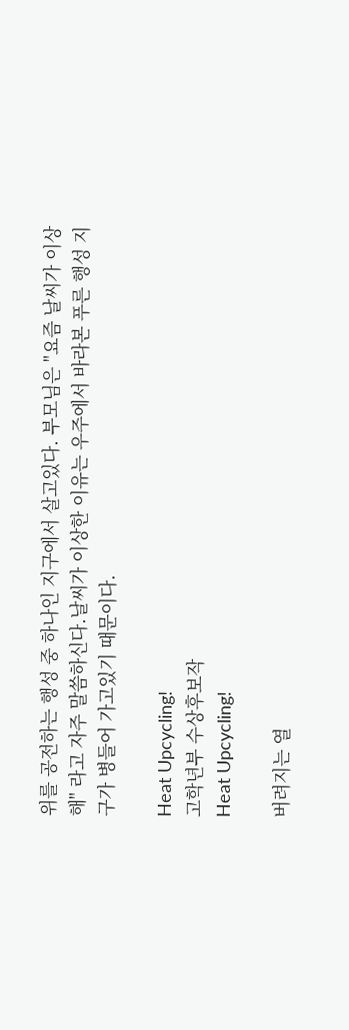위를 공전하는 행성 중 하나인 지구에서 살고있다. 부모님은 "요즘 날씨가 이상해" 라고 자주 말씀하신다.날씨가 이상한 이유는 우주에서 바라본 푸른 행성 지구가 병들어 가고있기 때문이다.

Heat Upcycling!
고학년부 수상후보작
Heat Upcycling!

버려지는 열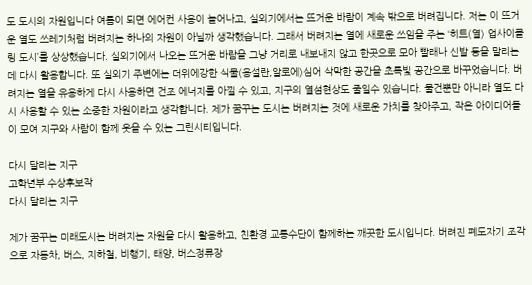도 도시의 자원입니다 여름이 되면 에어컨 사용이 늘어나고, 실외기에서는 뜨거운 바람이 계속 밖으로 버려집니다. 저는 이 뜨거운 열도 쓰레기처럼 버려지는 하나의 자원이 아닐까 생각했습니다. 그래서 버려지는 열에 새로운 쓰임을 주는 ‘히트(열) 업사이클링 도시’를 상상했습니다. 실외기에서 나오는 뜨거운 바람을 그냥 거리로 내보내지 않고 한곳으로 모아 빨래나 신발 등을 말리는 데 다시 활용합니다. 또 실외기 주변에는 더위에강한 식물(용설란,알로에)심어 삭막한 공간을 초록빛 공간으로 바꾸었습니다. 버려지는 열을 유용하게 다시 사용하면 건조 에너지를 아낄 수 있고, 지구의 열섬현상도 줄일수 있습니다. 물건뿐만 아니라 열도 다시 사용할 수 있는 소중한 자원이라고 생각합니다. 제가 꿈꾸는 도시는 버려지는 것에 새로운 가치를 찾아주고, 작은 아이디어들이 모여 지구와 사람이 함께 웃을 수 있는 그린시티입니다.

다시 달리는 지구
고학년부 수상후보작
다시 달리는 지구

제가 꿈꾸는 미래도시는 버려지는 자원을 다시 활용하고, 친환경 교통수단이 함께하는 깨끗한 도시입니다. 버려진 폐도자기 조각으로 자동차, 버스, 지하철, 비행기, 태양, 버스정류장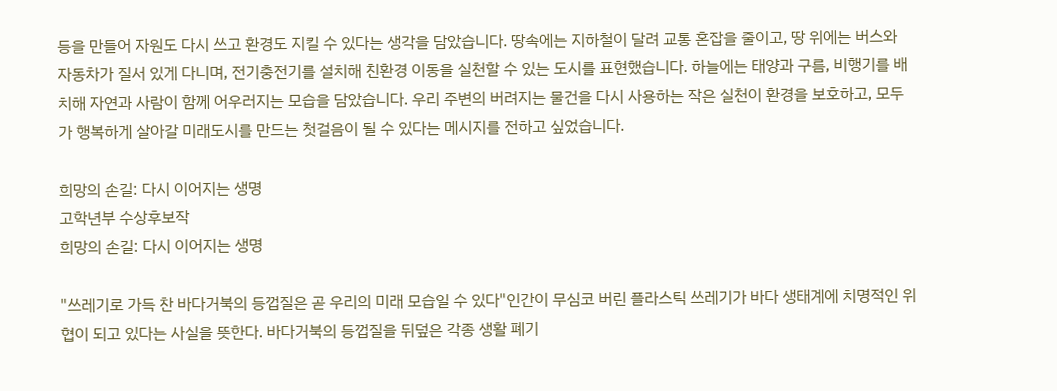등을 만들어 자원도 다시 쓰고 환경도 지킬 수 있다는 생각을 담았습니다. 땅속에는 지하철이 달려 교통 혼잡을 줄이고, 땅 위에는 버스와 자동차가 질서 있게 다니며, 전기충전기를 설치해 친환경 이동을 실천할 수 있는 도시를 표현했습니다. 하늘에는 태양과 구름, 비행기를 배치해 자연과 사람이 함께 어우러지는 모습을 담았습니다. 우리 주변의 버려지는 물건을 다시 사용하는 작은 실천이 환경을 보호하고, 모두가 행복하게 살아갈 미래도시를 만드는 첫걸음이 될 수 있다는 메시지를 전하고 싶었습니다.

희망의 손길: 다시 이어지는 생명
고학년부 수상후보작
희망의 손길: 다시 이어지는 생명

"쓰레기로 가득 찬 바다거북의 등껍질은 곧 우리의 미래 모습일 수 있다"인간이 무심코 버린 플라스틱 쓰레기가 바다 생태계에 치명적인 위협이 되고 있다는 사실을 뜻한다. 바다거북의 등껍질을 뒤덮은 각종 생활 폐기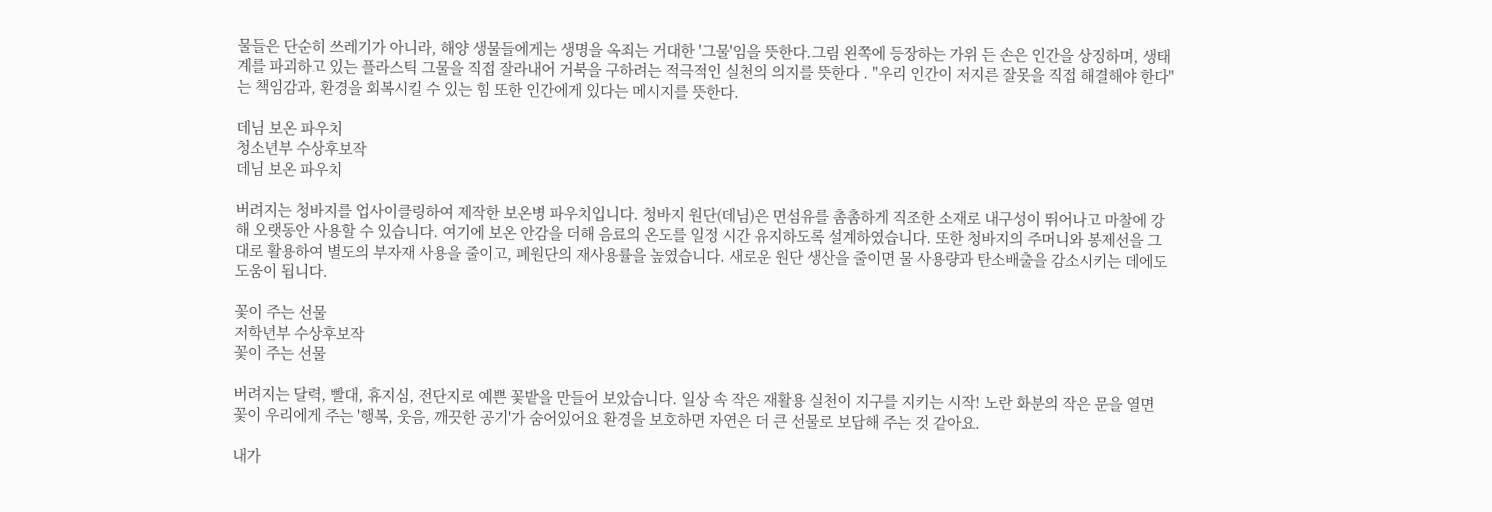물들은 단순히 쓰레기가 아니라, 해양 생물들에게는 생명을 옥죄는 거대한 '그물'임을 뜻한다.그림 왼쪽에 등장하는 가위 든 손은 인간을 상징하며, 생태계를 파괴하고 있는 플라스틱 그물을 직접 잘라내어 거북을 구하려는 적극적인 실천의 의지를 뜻한다 . "우리 인간이 저지른 잘못을 직접 해결해야 한다"는 책임감과, 환경을 회복시킬 수 있는 힘 또한 인간에게 있다는 메시지를 뜻한다.

데님 보온 파우치
청소년부 수상후보작
데님 보온 파우치

버려지는 청바지를 업사이클링하여 제작한 보온병 파우치입니다. 청바지 원단(데님)은 면섬유를 촘촘하게 직조한 소재로 내구성이 뛰어나고 마찰에 강해 오랫동안 사용할 수 있습니다. 여기에 보온 안감을 더해 음료의 온도를 일정 시간 유지하도록 설계하였습니다. 또한 청바지의 주머니와 봉제선을 그대로 활용하여 별도의 부자재 사용을 줄이고, 폐원단의 재사용률을 높였습니다. 새로운 원단 생산을 줄이면 물 사용량과 탄소배출을 감소시키는 데에도 도움이 됩니다.

꽃이 주는 선물
저학년부 수상후보작
꽃이 주는 선물

버려지는 달력, 빨대, 휴지심, 전단지로 예쁜 꽃밭을 만들어 보았습니다. 일상 속 작은 재활용 실천이 지구를 지키는 시작! 노란 화분의 작은 문을 열면 꽃이 우리에게 주는 '행복, 웃음, 깨끗한 공기'가 숨어있어요 환경을 보호하면 자연은 더 큰 선물로 보답해 주는 것 같아요.

내가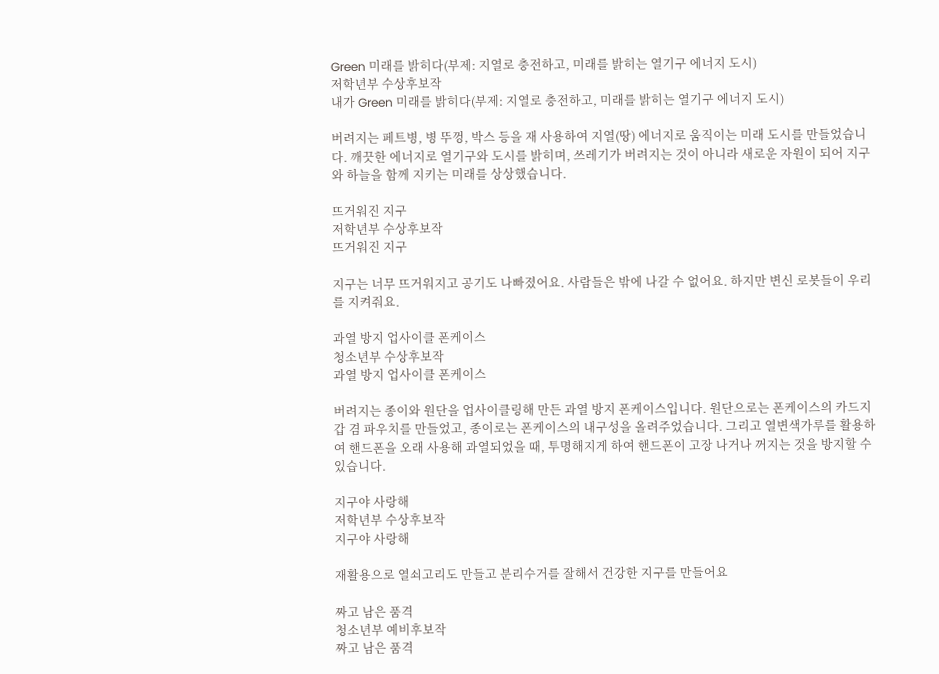Green 미래를 밝히다(부제: 지열로 충전하고, 미래를 밝히는 열기구 에너지 도시)
저학년부 수상후보작
내가 Green 미래를 밝히다(부제: 지열로 충전하고, 미래를 밝히는 열기구 에너지 도시)

버려지는 페트병, 병 뚜껑, 박스 등을 재 사용하여 지열(땅) 에너지로 움직이는 미래 도시를 만들었습니다. 깨끗한 에너지로 열기구와 도시를 밝히며, 쓰레기가 버려지는 것이 아니라 새로운 자원이 되어 지구와 하늘을 함께 지키는 미래를 상상했습니다.

뜨거워진 지구
저학년부 수상후보작
뜨거워진 지구

지구는 너무 뜨거워지고 공기도 나빠졌어요. 사람들은 밖에 나갈 수 없어요. 하지만 변신 로봇들이 우리를 지켜줘요.

과열 방지 업사이클 폰케이스
청소년부 수상후보작
과열 방지 업사이클 폰케이스

버려지는 종이와 원단을 업사이클링해 만든 과열 방지 폰케이스입니다. 원단으로는 폰케이스의 카드지갑 겸 파우치를 만들었고, 종이로는 폰케이스의 내구성을 올려주었습니다. 그리고 열변색가루를 활용하여 핸드폰을 오래 사용해 과열되었을 때, 투명해지게 하여 핸드폰이 고장 나거나 꺼지는 것을 방지할 수 있습니다.

지구야 사랑해
저학년부 수상후보작
지구야 사랑해

재활용으로 열쇠고리도 만들고 분리수거를 잘해서 건강한 지구를 만들어요

짜고 남은 품격
청소년부 예비후보작
짜고 남은 품격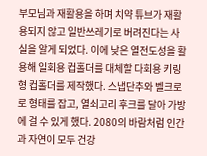부모님과 재활용을 하며 치약 튜브가 재활용되지 않고 일반쓰레기로 버려진다는 사실을 알게 되었다. 이에 낮은 열전도성을 활용해 일회용 컵홀더를 대체할 다회용 키링형 컵홀더를 제작했다. 스냅단추와 벨크로로 형태를 잡고, 열쇠고리 후크를 달아 가방에 걸 수 있게 했다. 2080의 바람처럼 인간과 자연이 모두 건강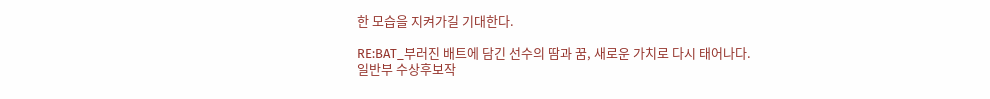한 모습을 지켜가길 기대한다.

RE:BAT_부러진 배트에 담긴 선수의 땀과 꿈, 새로운 가치로 다시 태어나다.
일반부 수상후보작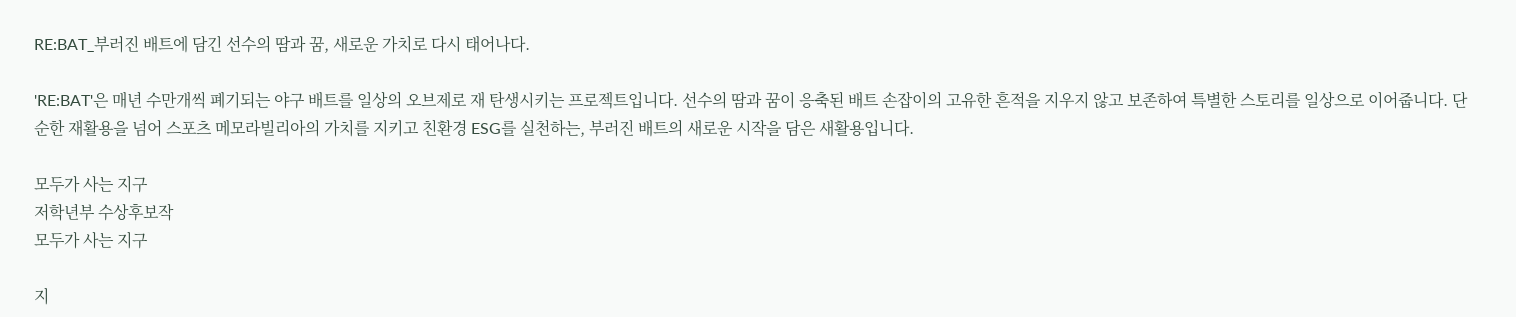RE:BAT_부러진 배트에 담긴 선수의 땀과 꿈, 새로운 가치로 다시 태어나다.

'RE:BAT'은 매년 수만개씩 폐기되는 야구 배트를 일상의 오브제로 재 탄생시키는 프로젝트입니다. 선수의 땀과 꿈이 응축된 배트 손잡이의 고유한 흔적을 지우지 않고 보존하여 특별한 스토리를 일상으로 이어줍니다. 단순한 재활용을 넘어 스포츠 메모라빌리아의 가치를 지키고 친환경 ESG를 실천하는, 부러진 배트의 새로운 시작을 담은 새활용입니다.

모두가 사는 지구
저학년부 수상후보작
모두가 사는 지구

지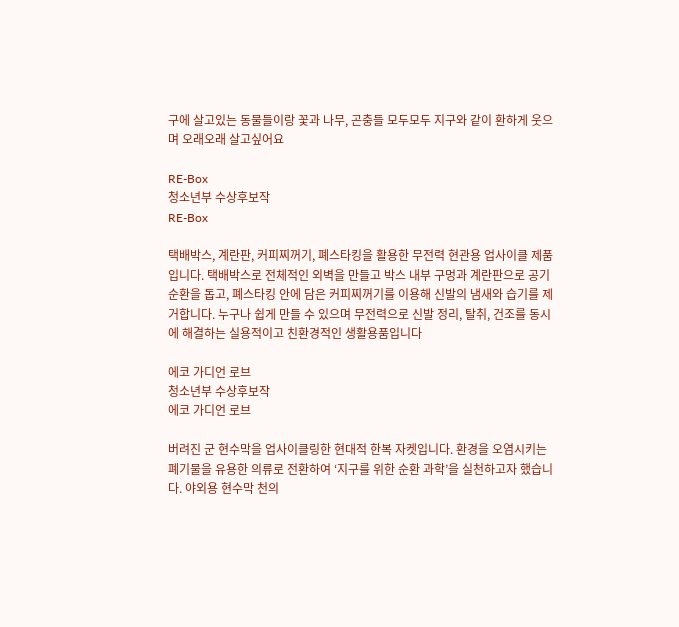구에 살고있는 동물들이랑 꽃과 나무, 곤충들 모두모두 지구와 같이 환하게 웃으며 오래오래 살고싶어요

RE-Box
청소년부 수상후보작
RE-Box

택배박스, 계란판, 커피찌꺼기, 폐스타킹을 활용한 무전력 현관용 업사이클 제품입니다. 택배박스로 전체적인 외벽을 만들고 박스 내부 구멍과 계란판으로 공기 순환을 돕고, 폐스타킹 안에 담은 커피찌꺼기를 이용해 신발의 냄새와 습기를 제거합니다. 누구나 쉽게 만들 수 있으며 무전력으로 신발 정리, 탈취, 건조를 동시에 해결하는 실용적이고 친환경적인 생활용품입니다

에코 가디언 로브
청소년부 수상후보작
에코 가디언 로브

버려진 군 현수막을 업사이클링한 현대적 한복 자켓입니다. 환경을 오염시키는 폐기물을 유용한 의류로 전환하여 ‘지구를 위한 순환 과학’을 실천하고자 했습니다. 야외용 현수막 천의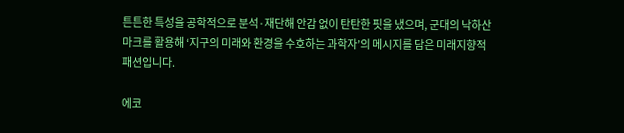튼튼한 특성을 공학적으로 분석·재단해 안감 없이 탄탄한 핏을 냈으며, 군대의 낙하산 마크를 활용해 ‘지구의 미래와 환경을 수호하는 과학자’의 메시지를 담은 미래지향적 패션입니다.

에코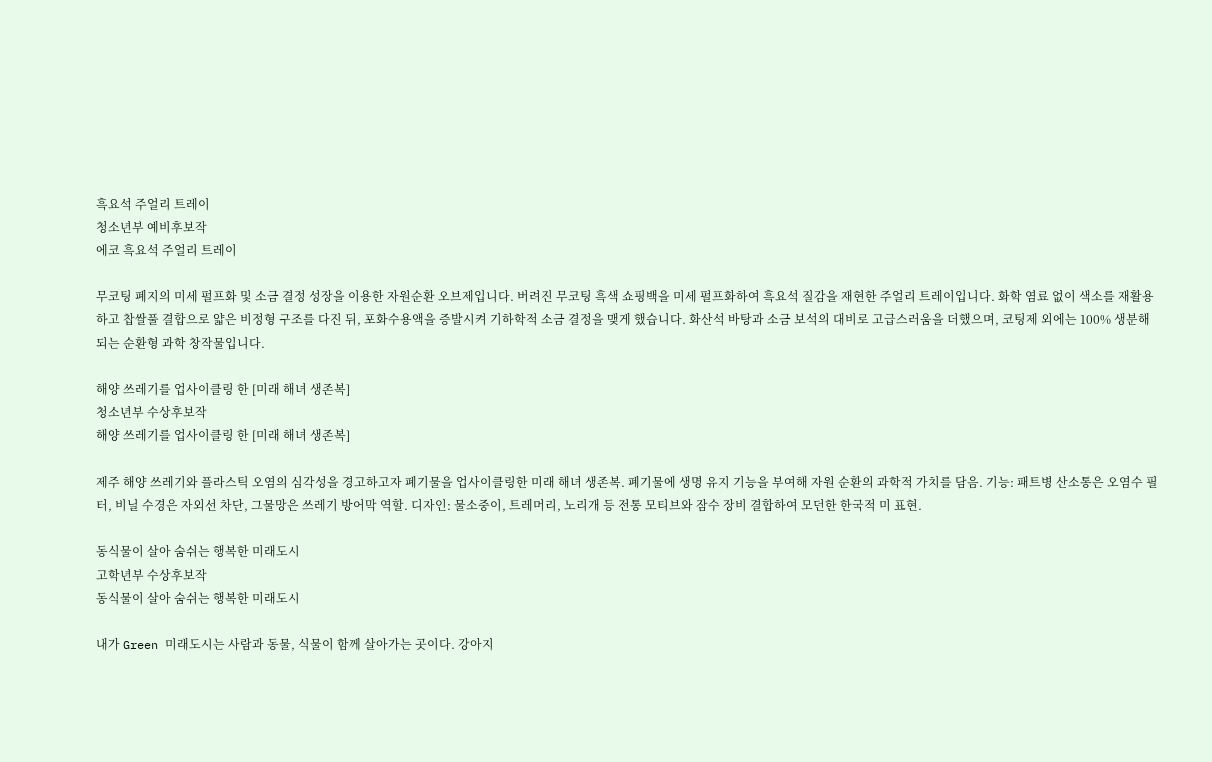흑요석 주얼리 트레이
청소년부 예비후보작
에코 흑요석 주얼리 트레이

무코팅 폐지의 미세 펄프화 및 소금 결정 성장을 이용한 자원순환 오브제입니다. 버려진 무코팅 흑색 쇼핑백을 미세 펄프화하여 흑요석 질감을 재현한 주얼리 트레이입니다. 화학 염료 없이 색소를 재활용하고 찹쌀풀 결합으로 얇은 비정형 구조를 다진 뒤, 포화수용액을 증발시켜 기하학적 소금 결정을 맺게 했습니다. 화산석 바탕과 소금 보석의 대비로 고급스러움을 더했으며, 코팅제 외에는 100% 생분해되는 순환형 과학 창작물입니다.

해양 쓰레기를 업사이클링 한 [미래 해녀 생존복]
청소년부 수상후보작
해양 쓰레기를 업사이클링 한 [미래 해녀 생존복]

제주 해양 쓰레기와 플라스틱 오염의 심각성을 경고하고자 폐기물을 업사이클링한 미래 해녀 생존복. 폐기물에 생명 유지 기능을 부여해 자원 순환의 과학적 가치를 담음. 기능: 패트병 산소통은 오염수 필터, 비닐 수경은 자외선 차단, 그물망은 쓰레기 방어막 역할. 디자인: 물소중이, 트레머리, 노리개 등 전통 모티브와 잠수 장비 결합하여 모던한 한국적 미 표현.

동식물이 살아 숨쉬는 행복한 미래도시
고학년부 수상후보작
동식물이 살아 숨쉬는 행복한 미래도시

내가 Green 미래도시는 사람과 동물, 식물이 함께 살아가는 곳이다. 강아지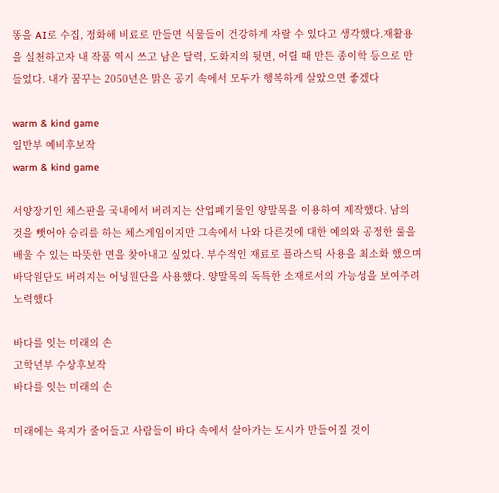똥을 AI로 수집, 정화해 비료로 만들면 식물들이 건강하게 자랄 수 있다고 생각했다.재활용을 실천하고자 내 작품 역시 쓰고 남은 달력, 도화지의 뒷면, 어릴 때 만든 종이학 등으로 만들었다. 내가 꿈꾸는 2050년은 맑은 공기 속에서 모두가 행복하게 살았으면 좋겠다

warm & kind game
일반부 예비후보작
warm & kind game

서양장기인 체스판을 국내에서 버려지는 산업폐기물인 양말목을 이용하여 제작했다. 남의 것을 뺏어야 승리를 하는 체스게임이지만 그속에서 나와 다른것에 대한 예의와 공정한 룰을 배울 수 있는 따뜻한 면을 찾아내고 싶었다. 부수적인 재료로 플라스틱 사용을 최소화 했으며 바닥원단도 버려지는 어닝원단을 사용했다. 양말목의 독특한 소재로서의 가능성을 보여주려 노력했다

바다를 잇는 미래의 손
고학년부 수상후보작
바다를 잇는 미래의 손

미래에는 육지가 줄어들고 사람들이 바다 속에서 살아가는 도시가 만들어질 것이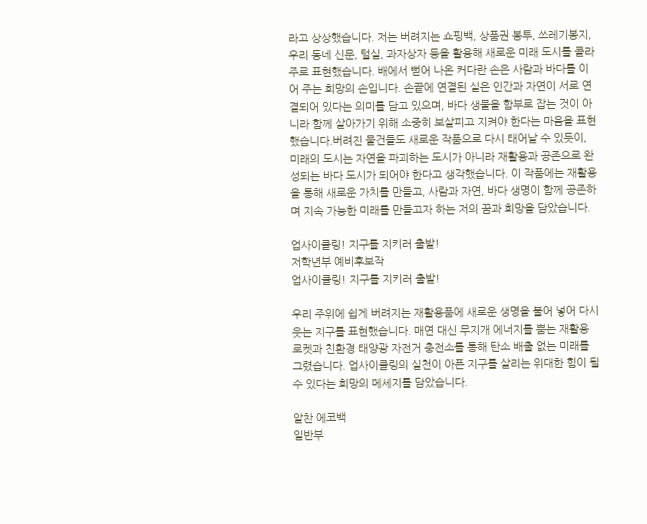라고 상상했습니다. 저는 버려지는 쇼핑백, 상품권 봉투, 쓰레기봉지, 우리 동네 신문, 털실, 과자상자 등을 활용해 새로운 미래 도시를 콜라주로 표현했습니다. 배에서 뻗어 나온 커다란 손은 사람과 바다를 이어 주는 희망의 손입니다. 손끝에 연결된 실은 인간과 자연이 서로 연결되어 있다는 의미를 담고 있으며, 바다 생물을 함부로 잡는 것이 아니라 함께 살아가기 위해 소중히 보살피고 지켜야 한다는 마음을 표현했습니다.버려진 물건들도 새로운 작품으로 다시 태어날 수 있듯이, 미래의 도시는 자연을 파괴하는 도시가 아니라 재활용과 공존으로 완성되는 바다 도시가 되어야 한다고 생각했습니다. 이 작품에는 재활용을 통해 새로운 가치를 만들고, 사람과 자연, 바다 생명이 함께 공존하며 지속 가능한 미래를 만들고자 하는 저의 꿈과 희망을 담았습니다.

업사이클링! 지구를 지키러 출발!
저학년부 예비후보작
업사이클링! 지구를 지키러 출발!

우리 주위에 쉽게 버려지는 재활용품에 새로운 생명을 불어 넣어 다시 웃는 지구를 표현했습니다. 매연 대신 무지개 에너지를 뿜는 재활용 로켓과 친환경 태양광 자전거 충전소를 통해 탄소 배출 없는 미래를 그렸습니다. 업사이클링의 실천이 아픈 지구를 살리는 위대한 힘이 될 수 있다는 희망의 메세지를 담았습니다.

알찬 에코백
일반부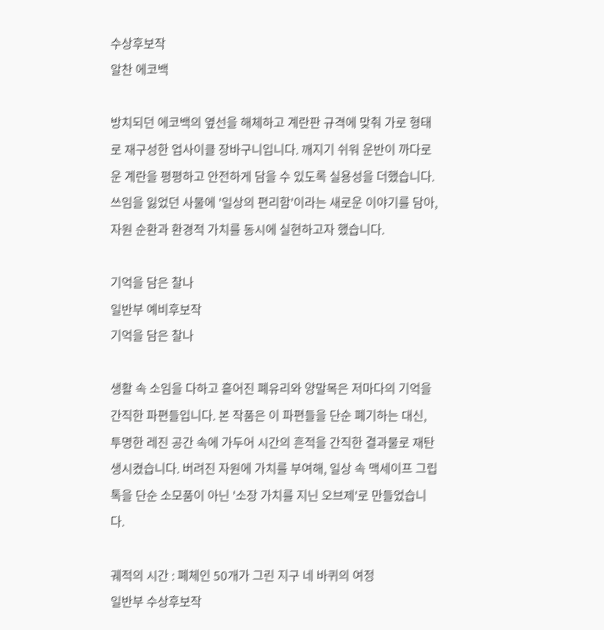수상후보작
알찬 에코백

방치되던 에코백의 옆선을 해체하고 계란판 규격에 맞춰 가로 형태로 재구성한 업사이클 장바구니입니다. 깨지기 쉬워 운반이 까다로운 계란을 평평하고 안전하게 담을 수 있도록 실용성을 더했습니다. 쓰임을 잃었던 사물에 '일상의 편리함'이라는 새로운 이야기를 담아, 자원 순환과 환경적 가치를 동시에 실현하고자 했습니다.

기억을 담은 찰나
일반부 예비후보작
기억을 담은 찰나

생활 속 소임을 다하고 흩어진 폐유리와 양말목은 저마다의 기억을 간직한 파편들입니다. 본 작품은 이 파편들을 단순 폐기하는 대신, 투명한 레진 공간 속에 가두어 시간의 흔적을 간직한 결과물로 재탄생시켰습니다. 버려진 자원에 가치를 부여해, 일상 속 맥세이프 그립톡을 단순 소모품이 아닌 '소장 가치를 지닌 오브제'로 만들었습니다.

궤적의 시간 : 폐체인 50개가 그린 지구 네 바퀴의 여정
일반부 수상후보작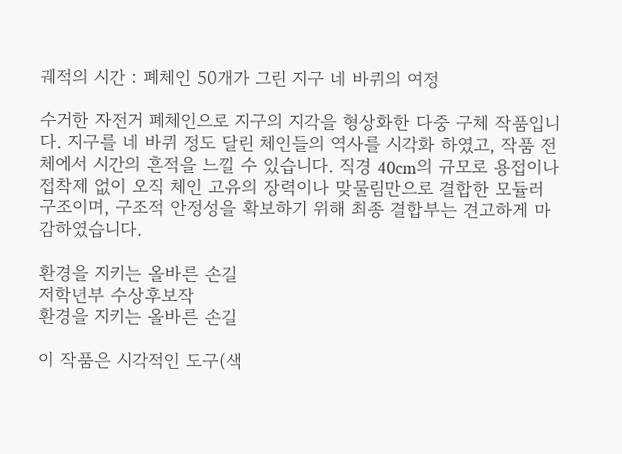궤적의 시간 : 폐체인 50개가 그린 지구 네 바퀴의 여정

수거한 자전거 폐체인으로 지구의 지각을 형상화한 다중 구체 작품입니다. 지구를 네 바퀴 정도 달린 체인들의 역사를 시각화 하였고, 작품 전체에서 시간의 흔적을 느낄 수 있습니다. 직경 40cm의 규모로 용접이나 접착제 없이 오직 체인 고유의 장력이나 맞물림만으로 결합한 모듈러 구조이며, 구조적 안정성을 확보하기 위해 최종 결합부는 견고하게 마감하였습니다.

환경을 지키는 올바른 손길
저학년부 수상후보작
환경을 지키는 올바른 손길

이 작품은 시각적인 도구(색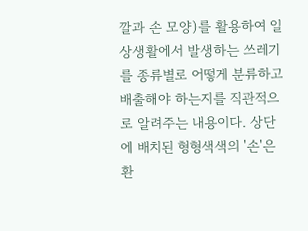깔과 손 모양)를 활용하여 일상생활에서 발생하는 쓰레기를 종류별로 어떻게 분류하고 배출해야 하는지를 직관적으로 알려주는 내용이다. 상단에 배치된 형형색색의 '손'은 환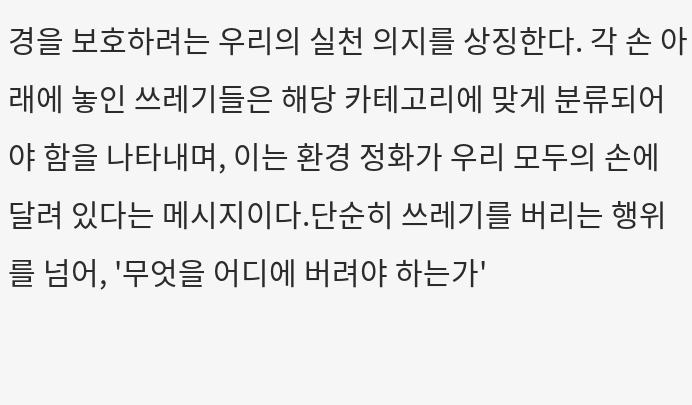경을 보호하려는 우리의 실천 의지를 상징한다. 각 손 아래에 놓인 쓰레기들은 해당 카테고리에 맞게 분류되어야 함을 나타내며, 이는 환경 정화가 우리 모두의 손에 달려 있다는 메시지이다.단순히 쓰레기를 버리는 행위를 넘어, '무엇을 어디에 버려야 하는가'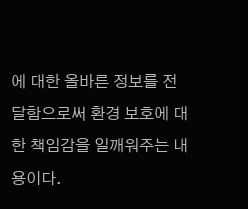에 대한 올바른 정보를 전달함으로써 환경 보호에 대한 책임감을 일깨워주는 내용이다.